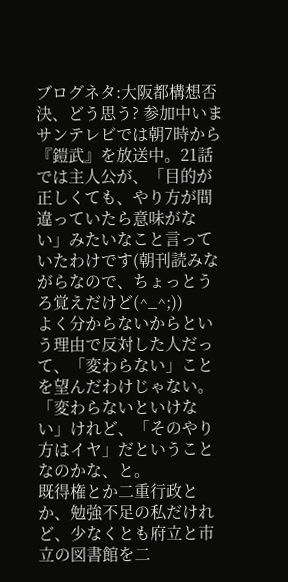ブログネタ:大阪都構想否決、どう思う? 参加中いまサンテレビでは朝7時から『鎧武』を放送中。21話では主人公が、「目的が正しくても、やり方が間違っていたら意味がない」みたいなこと言っていたわけです(朝刊読みながらなので、ちょっとうろ覚えだけど(^_^;))
よく分からないからという理由で反対した人だって、「変わらない」ことを望んだわけじゃない。「変わらないといけない」けれど、「そのやり方はイヤ」だということなのかな、と。
既得権とか二重行政とか、勉強不足の私だけれど、少なくとも府立と市立の図書館を二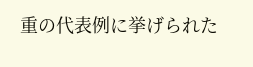重の代表例に挙げられた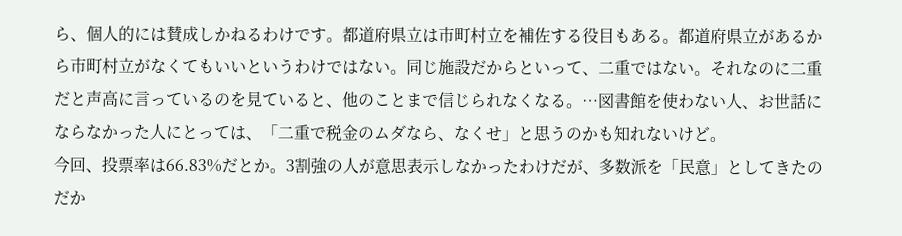ら、個人的には賛成しかねるわけです。都道府県立は市町村立を補佐する役目もある。都道府県立があるから市町村立がなくてもいいというわけではない。同じ施設だからといって、二重ではない。それなのに二重だと声高に言っているのを見ていると、他のことまで信じられなくなる。…図書館を使わない人、お世話にならなかった人にとっては、「二重で税金のムダなら、なくせ」と思うのかも知れないけど。
今回、投票率は66.83%だとか。3割強の人が意思表示しなかったわけだが、多数派を「民意」としてきたのだか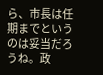ら、市長は任期までというのは妥当だろうね。政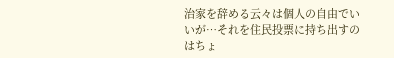治家を辞める云々は個人の自由でいいが…それを住民投票に持ち出すのはちょ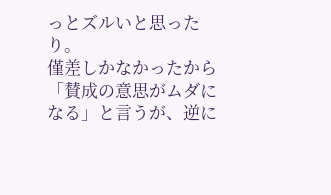っとズルいと思ったり。
僅差しかなかったから「賛成の意思がムダになる」と言うが、逆に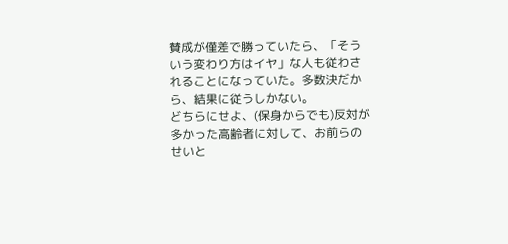賛成が僅差で勝っていたら、「そういう変わり方はイヤ」な人も従わされることになっていた。多数決だから、結果に従うしかない。
どちらにせよ、(保身からでも)反対が多かった高齢者に対して、お前らのせいと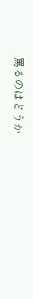罵るのはどうか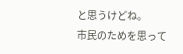と思うけどね。
市民のためを思って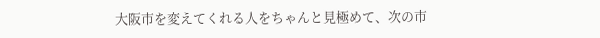大阪市を変えてくれる人をちゃんと見極めて、次の市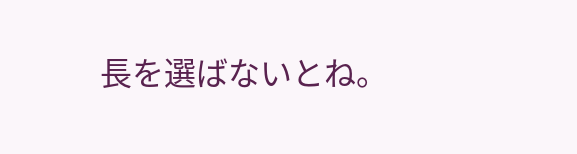長を選ばないとね。